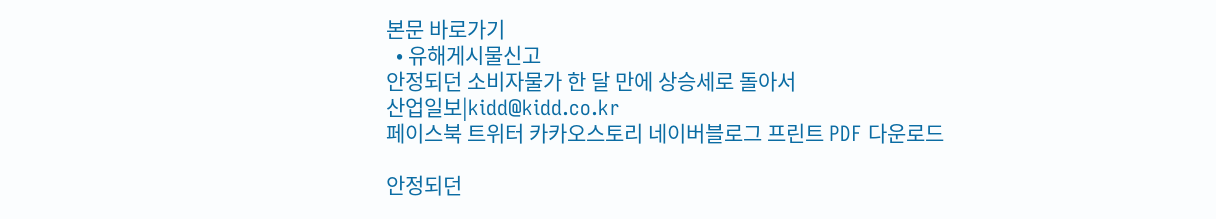본문 바로가기
  • 유해게시물신고
안정되던 소비자물가 한 달 만에 상승세로 돌아서
산업일보|kidd@kidd.co.kr
페이스북 트위터 카카오스토리 네이버블로그 프린트 PDF 다운로드

안정되던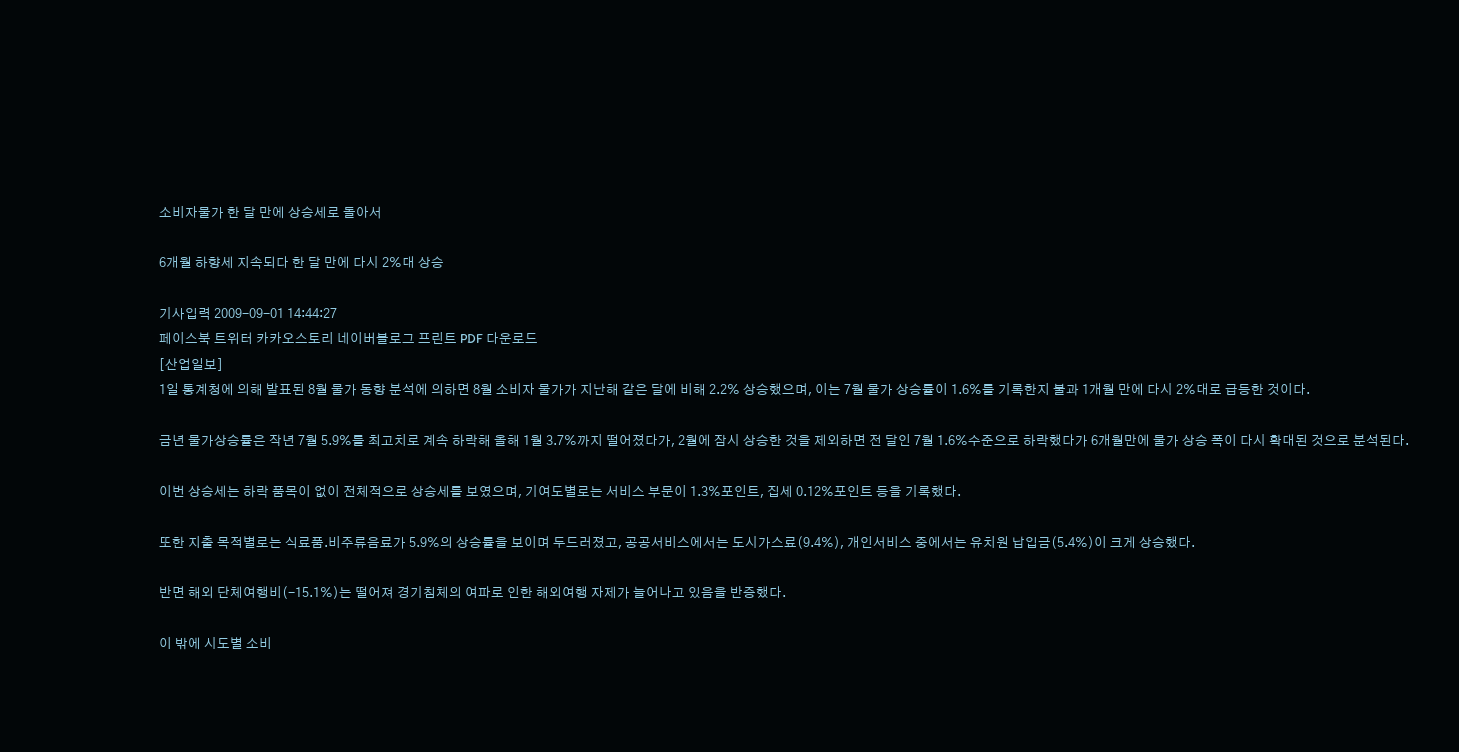소비자물가 한 달 만에 상승세로 돌아서

6개월 하향세 지속되다 한 달 만에 다시 2%대 상승

기사입력 2009-09-01 14:44:27
페이스북 트위터 카카오스토리 네이버블로그 프린트 PDF 다운로드
[산업일보]
1일 통계청에 의해 발표된 8월 물가 동향 분석에 의하면 8월 소비자 물가가 지난해 같은 달에 비해 2.2% 상승했으며, 이는 7월 물가 상승률이 1.6%를 기록한지 불과 1개월 만에 다시 2%대로 급등한 것이다.

금년 물가상승률은 작년 7월 5.9%를 최고치로 계속 하락해 올해 1월 3.7%까지 떨어졌다가, 2월에 잠시 상승한 것을 제외하면 전 달인 7월 1.6%수준으로 하락했다가 6개월만에 물가 상승 폭이 다시 확대된 것으로 분석된다.

이번 상승세는 하락 품목이 없이 전체적으로 상승세를 보였으며, 기여도별로는 서비스 부문이 1.3%포인트, 집세 0.12%포인트 등을 기록했다.

또한 지출 목적별로는 식료품․비주류음료가 5.9%의 상승률을 보이며 두드러졌고, 공공서비스에서는 도시가스료(9.4%), 개인서비스 중에서는 유치원 납입금(5.4%)이 크게 상승했다.

반면 해외 단체여행비(-15.1%)는 떨어져 경기침체의 여파로 인한 해외여행 자제가 늘어나고 있음을 반증했다.

이 밖에 시도별 소비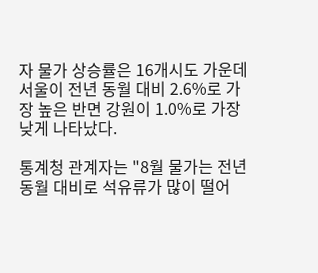자 물가 상승률은 16개시도 가운데 서울이 전년 동월 대비 2.6%로 가장 높은 반면 강원이 1.0%로 가장 낮게 나타났다.

통계청 관계자는 "8월 물가는 전년 동월 대비로 석유류가 많이 떨어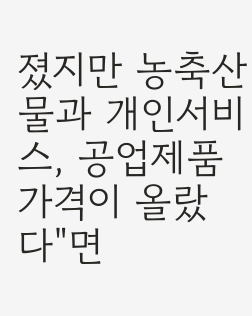졌지만 농축산물과 개인서비스, 공업제품 가격이 올랐다"면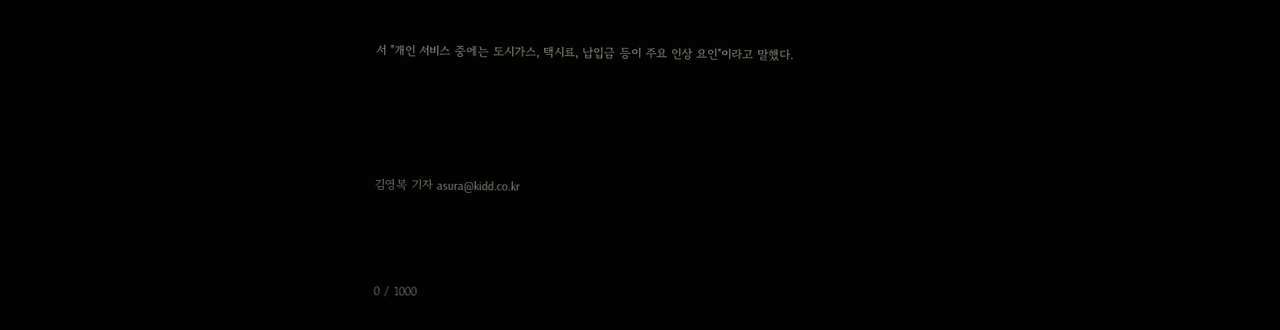서 "개인 서비스 중에는 도시가스, 택시료, 납입금 등이 주요 인상 요인"이라고 말했다.




김영복 기자 asura@kidd.co.kr



0 / 1000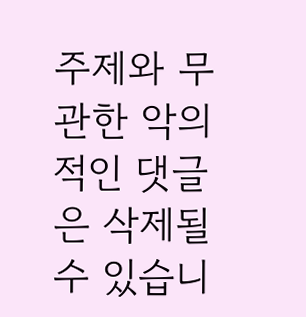주제와 무관한 악의적인 댓글은 삭제될 수 있습니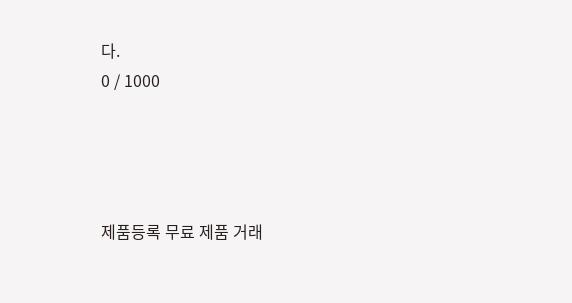다.
0 / 1000




제품등록 무료 제품 거래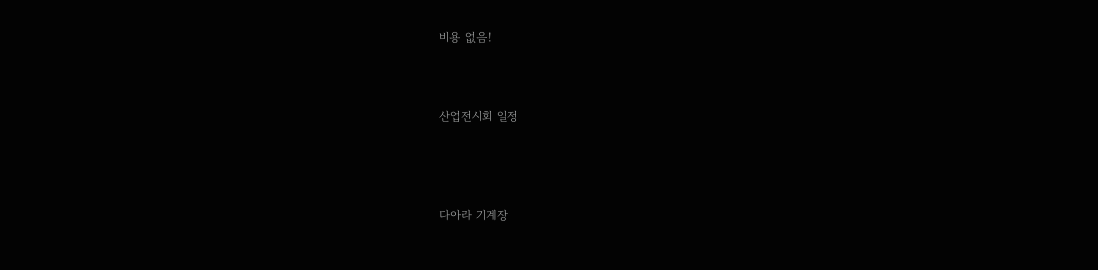비용 없음!



산업전시회 일정




다아라 기계장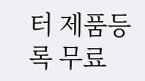터 제품등록 무료